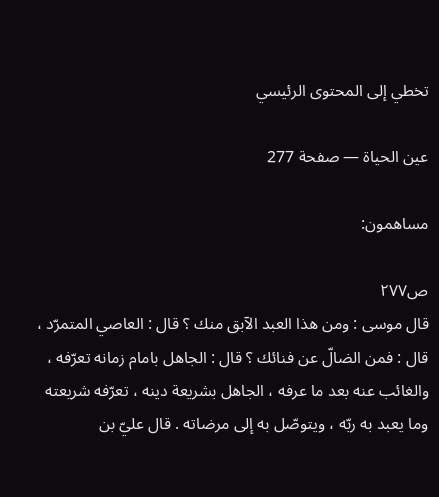تخطي إلى المحتوى الرئيسي

عين الحياة — صفحة 277

مساهمون:

ص٢٧٧
قال موسى : ومن هذا العبد الآبق منك ؟ قال : العاصي المتمرّد ، قال : فمن الضالّ عن فنائك ؟ قال : الجاهل بامام زمانه تعرّفه ، والغائب عنه بعد ما عرفه ، الجاهل بشريعة دينه ، تعرّفه شريعته وما يعبد به ربّه ، ويتوصّل به إلى مرضاته . قال عليّ بن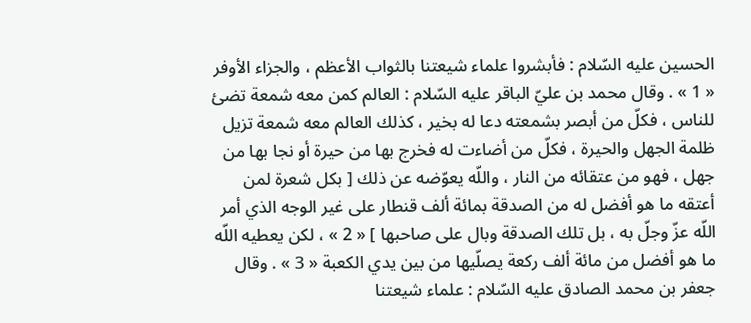الحسين عليه السّلام : فأبشروا علماء شيعتنا بالثواب الأعظم ، والجزاء الأوفر « 1 » . وقال محمد بن عليّ الباقر عليه السّلام : العالم كمن معه شمعة تضئ للناس ، فكلّ من أبصر بشمعته دعا له بخير ، كذلك العالم معه شمعة تزيل ظلمة الجهل والحيرة ، فكلّ من أضاءت له فخرج بها من حيرة أو نجا بها من جهل ، فهو من عتقائه من النار ، واللّه يعوّضه عن ذلك [ بكل شعرة لمن أعتقه ما هو أفضل له من الصدقة بمائة ألف قنطار على غير الوجه الذي أمر اللّه عزّ وجلّ به ، بل تلك الصدقة وبال على صاحبها ] « 2 » ، لكن يعطيه اللّه ما هو أفضل من مائة ألف ركعة يصلّيها من بين يدي الكعبة « 3 » . وقال جعفر بن محمد الصادق عليه السّلام : علماء شيعتنا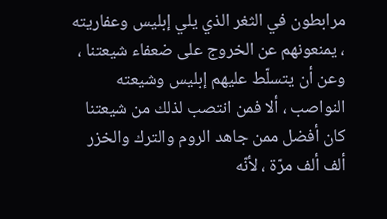مرابطون في الثغر الذي يلي إبليس وعفاريته ، يمنعونهم عن الخروج على ضعفاء شيعتنا ، وعن أن يتسلّط عليهم إبليس وشيعته النواصب ، ألا فمن انتصب لذلك من شيعتنا كان أفضل ممن جاهد الروم والترك والخزر ألف ألف مرّة ، لأنّه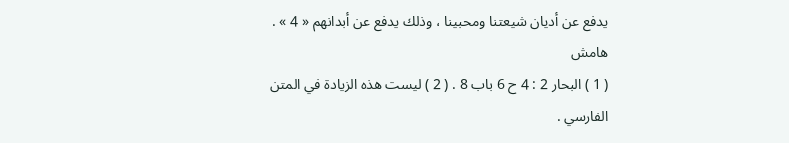يدفع عن أديان شيعتنا ومحبينا ، وذلك يدفع عن أبدانهم « 4 » .
هامش
( 1 ) البحار 2 : 4 ح 6 باب 8 . ( 2 ) ليست هذه الزيادة في المتن الفارسي .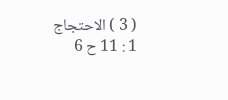( 3 ) الاحتجاج 1 : 11 ح 6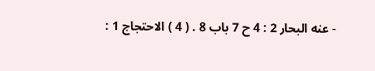- عنه البحار 2 : 4 ح 7 باب 8 . ( 4 ) الاحتجاج 1 :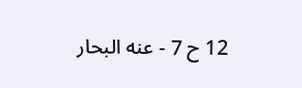12 ح 7 - عنه البحار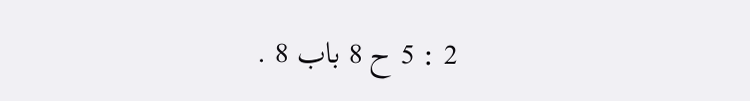2 : 5 ح 8 باب 8 .